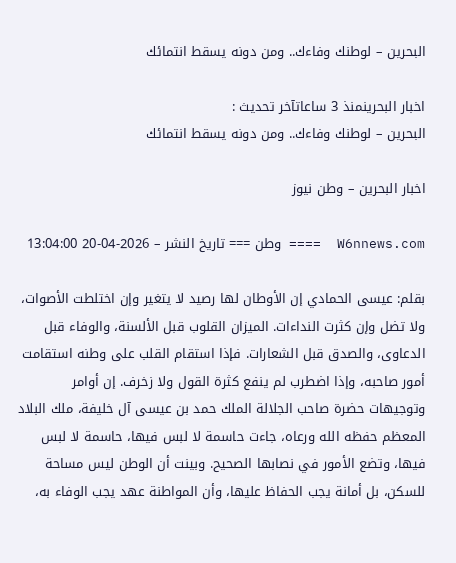البحرين – لوطنك وفاءك.. ومن دونه يسقط انتمائك

اخبار البحرينمنذ 3 ساعاتآخر تحديث :
البحرين – لوطنك وفاءك.. ومن دونه يسقط انتمائك

اخبار البحرين – وطن نيوز

W6nnews.com  ==== وطن === تاريخ النشر – 2026-04-20 13:04:00

بقلم: عيسى الحمادي إن الأوطان لها رصيد لا يتغير وإن اختلطت الأصوات، ولا تضل وإن كثرت النداءات. الميزان القلوب قبل الألسنة، والوفاء قبل الدعاوى، والصدق قبل الشعارات. فإذا استقام القلب على وطنه استقامت أمور صاحبه، وإذا اضطرب لم ينفع كثرة القول ولا زخرف. إن أوامر وتوجيهات حضرة صاحب الجلالة الملك حمد بن عيسى آل خليفة، ملك البلاد المعظم حفظه الله ورعاه، جاءت حاسمة لا لبس فيها، حاسمة لا لبس فيها، وتضع الأمور في نصابها الصحيح. وبينت أن الوطن ليس مساحة للسكن، بل أمانة يجب الحفاظ عليها، وأن المواطنة عهد يجب الوفاء به،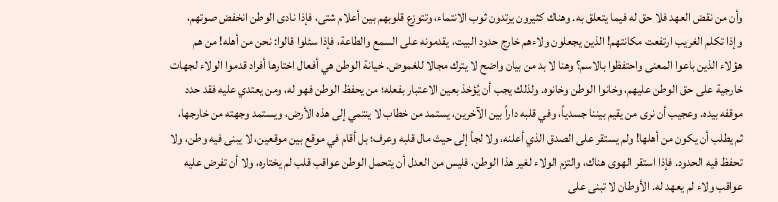وأن من نقض العهد فلا حق له فيما يتعلق به. وهناك كثيرون يرتدون ثوب الانتماء، وتتوزع قلوبهم بين أعلام شتى، فإذا نادى الوطن انخفض صوتهم، وإذا تكلم الغريب ارتفعت مكانتهم! الذين يجعلون ولاءهم خارج حدود البيت، يقدمونه على السمع والطاعة، فإذا سئلوا قالوا: نحن من أهله! من هم هؤلاء الذين باعوا المعنى واحتفظوا بالاسم؟ وهنا لا بد من بيان واضح لا يترك مجالا للغموض. خيانة الوطن هي أفعال اختارها أفراد قدموا الولاء لجهات خارجية على حق الوطن عليهم، وخانوا الوطن وخانوه. ولذلك يجب أن يُؤخذ بعين الاعتبار بفعله؛ من يحفظ الوطن فهو له، ومن يعتدي عليه فقد حدد موقفه بيده. وعجيب أن نرى من يقيم بيننا جسدياً، وفي قلبه داراً بين الآخرين، يستمد من خطاب لا ينتمي إلى هذه الأرض، ويستمد وجهته من خارجها، ثم يطلب أن يكون من أهلها! ولم يستقر على الصدق الذي أعلنه، ولا لجأ إلى حيث مال قلبه وعرف؛ بل أقام في موقع بين موقعين، لا يبنى فيه وطن، ولا تحفظ فيه الحدود. فإذا استقر الهوى هناك، والتزم الولاء لغير هذا الوطن، فليس من العدل أن يتحمل الوطن عواقب قلب لم يختاره، ولا أن تفرض عليه عواقب ولاء لم يعهد له. الأوطان لا تبنى على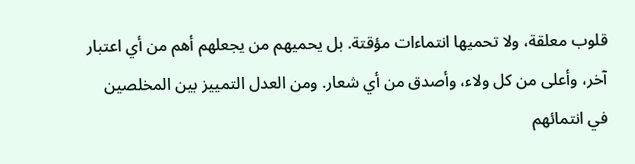قلوب معلقة، ولا تحميها انتماءات مؤقتة. بل يحميهم من يجعلهم أهم من أي اعتبار آخر، وأعلى من كل ولاء، وأصدق من أي شعار. ومن العدل التمييز بين المخلصين في انتمائهم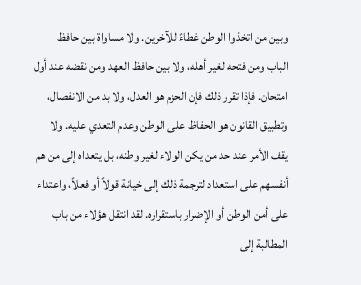وبين من اتخذوا الوطن غطاءً للآخرين. ولا مساواة بين حافظ الباب ومن فتحه لغير أهله، ولا بين حافظ العهد ومن نقضه عند أول امتحان. فإذا تقرر ذلك فإن الحزم هو العدل، ولا بد من الانفصال، وتطبيق القانون هو الحفاظ على الوطن وعدم التعدي عليه. ولا يقف الأمر عند حد من يكن الولاء لغير وطنه، بل يتعداه إلى من هم أنفسهم على استعداد لترجمة ذلك إلى خيانة قولاً أو فعلاً، واعتداء على أمن الوطن أو الإضرار باستقراره. لقد انتقل هؤلاء من باب المطالبة إلى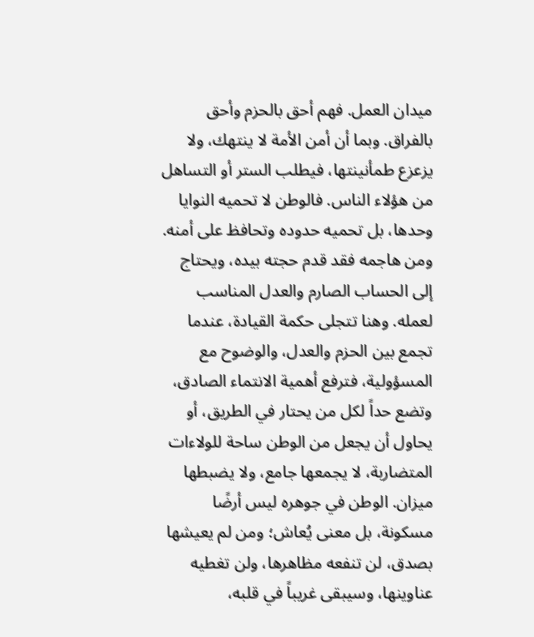ميدان العمل. فهم أحق بالحزم وأحق بالفراق. وبما أن أمن الأمة لا ينتهك، ولا يزعزع طمأنينتها، فيطلب الستر أو التساهل من هؤلاء الناس. فالوطن لا تحميه النوايا وحدها، بل تحميه حدوده وتحافظ على أمنه. ومن هاجمه فقد قدم حجته بيده، ويحتاج إلى الحساب الصارم والعدل المناسب لعمله. وهنا تتجلى حكمة القيادة، عندما تجمع بين الحزم والعدل، والوضوح مع المسؤولية، فترفع أهمية الانتماء الصادق، وتضع حداً لكل من يحتار في الطريق، أو يحاول أن يجعل من الوطن ساحة للولاءات المتضاربة، لا يجمعها جامع، ولا يضبطها ميزان. الوطن في جوهره ليس أرضًا مسكونة، بل معنى يُعاش؛ ومن لم يعيشها بصدق، لن تنفعه مظاهرها، ولن تغطيه عناوينها، وسيبقى غريباً في قلبه،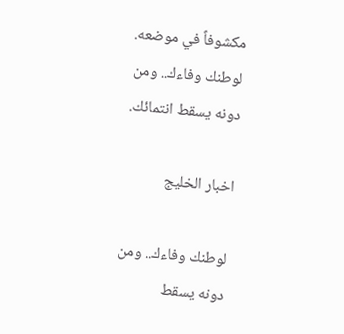مكشوفاً في موضعه. لوطنك وفاءك.. ومن دونه يسقط انتمائك.

اخبار الخليج

لوطنك وفاءك.. ومن دونه يسقط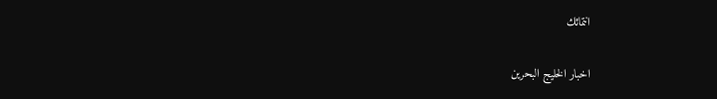انتمائك

اخبار الخليج البحرين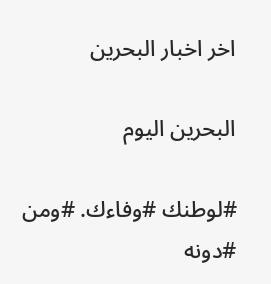اخر اخبار البحرين

البحرين اليوم

#لوطنك #وفاءك. #ومن #دونه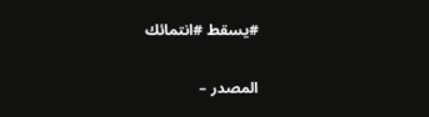#يسقط #انتمائك

المصدر –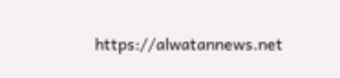https://alwatannews.net